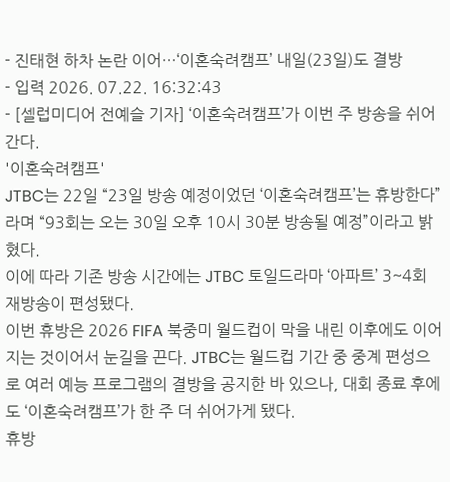- 진태현 하차 논란 이어…‘이혼숙려캠프’ 내일(23일)도 결방
- 입력 2026. 07.22. 16:32:43
- [셀럽미디어 전예슬 기자] ‘이혼숙려캠프’가 이번 주 방송을 쉬어간다.
'이혼숙려캠프'
JTBC는 22일 “23일 방송 예정이었던 ‘이혼숙려캠프’는 휴방한다”라며 “93회는 오는 30일 오후 10시 30분 방송될 예정”이라고 밝혔다.
이에 따라 기존 방송 시간에는 JTBC 토일드라마 ‘아파트’ 3~4회 재방송이 편성됐다.
이번 휴방은 2026 FIFA 북중미 월드컵이 막을 내린 이후에도 이어지는 것이어서 눈길을 끈다. JTBC는 월드컵 기간 중 중계 편성으로 여러 예능 프로그램의 결방을 공지한 바 있으나, 대회 종료 후에도 ‘이혼숙려캠프’가 한 주 더 쉬어가게 됐다.
휴방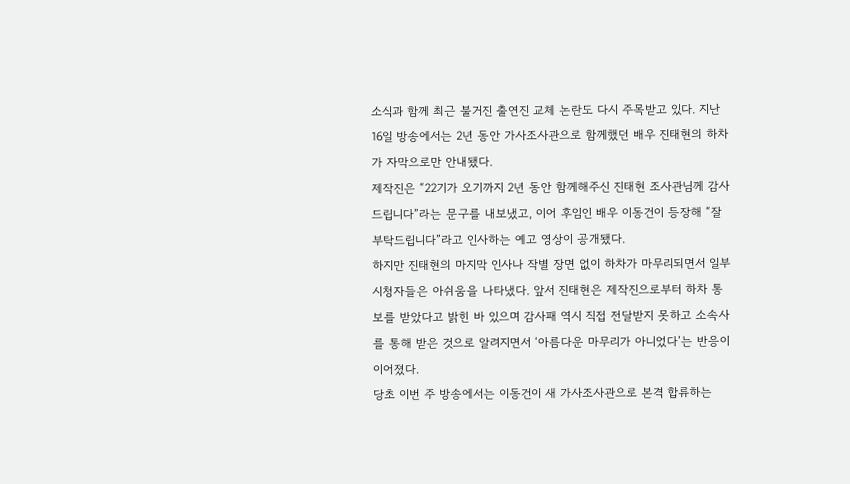소식과 함께 최근 불거진 출연진 교체 논란도 다시 주목받고 있다. 지난 16일 방송에서는 2년 동안 가사조사관으로 함께했던 배우 진태현의 하차가 자막으로만 안내됐다.
제작진은 “22기가 오기까지 2년 동안 함께해주신 진태현 조사관님께 감사드립니다”라는 문구를 내보냈고, 이어 후임인 배우 이동건이 등장해 “잘 부탁드립니다”라고 인사하는 예고 영상이 공개됐다.
하지만 진태현의 마지막 인사나 작별 장면 없이 하차가 마무리되면서 일부 시청자들은 아쉬움을 나타냈다. 앞서 진태현은 제작진으로부터 하차 통보를 받았다고 밝힌 바 있으며 감사패 역시 직접 전달받지 못하고 소속사를 통해 받은 것으로 알려지면서 ‘아름다운 마무리가 아니었다’는 반응이 이어졌다.
당초 이번 주 방송에서는 이동건이 새 가사조사관으로 본격 합류하는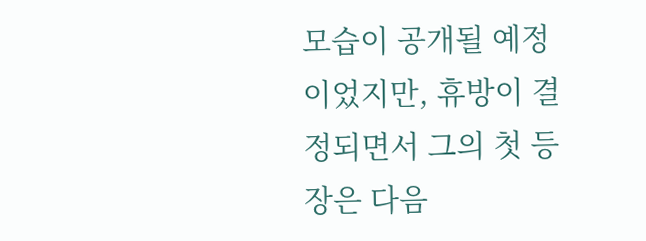모습이 공개될 예정이었지만, 휴방이 결정되면서 그의 첫 등장은 다음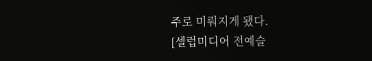주로 미뤄지게 됐다.
[셀럽미디어 전예슬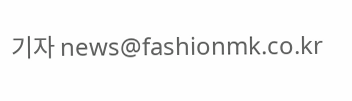기자 news@fashionmk.co.kr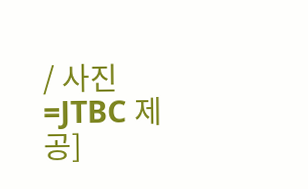/ 사진=JTBC 제공]